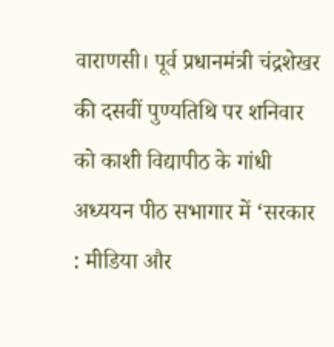वाराणसी। पूर्व प्रधानमंत्री चंद्रशेखर की दसवीं पुण्यतिथि पर शनिवार को काशी विद्यापीठ के गांधी अध्ययन पीठ सभागार में ‘सरकार : मीडिया और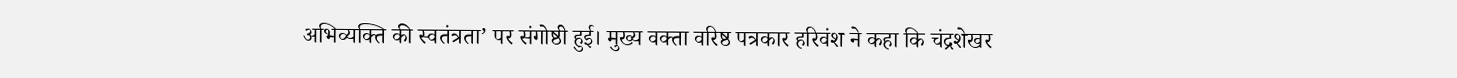अभिव्यक्ति की स्वतंत्रता’ पर संगोष्ठी हुई। मुख्य वक्ता वरिष्ठ पत्रकार हरिवंश ने कहा कि चंद्रशेखर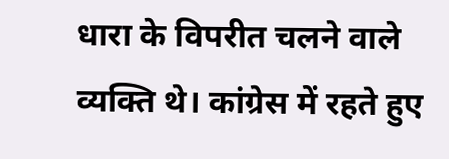धारा के विपरीत चलने वाले व्यक्ति थे। कांग्रेस में रहते हुए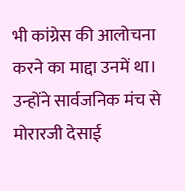भी कांग्रेस की आलोचना करने का माद्दा उनमें था। उन्होंने सार्वजनिक मंच से मोरारजी देसाई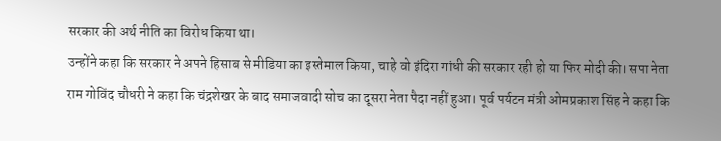सरकार की अर्थ नीति का विरोध किया था।
उन्होंने कहा कि सरकार ने अपने हिसाब से मीडिया का इस्तेमाल किया, चाहे वो इंदिरा गांधी की सरकार रही हो या फिर मोदी की। सपा नेता राम गोविंद चौधरी ने कहा कि चंद्रशेखर के बाद समाजवादी सोच का दूसरा नेता पैदा नहीं हुआ। पूर्व पर्यटन मंत्री ओमप्रकाश सिंह ने कहा कि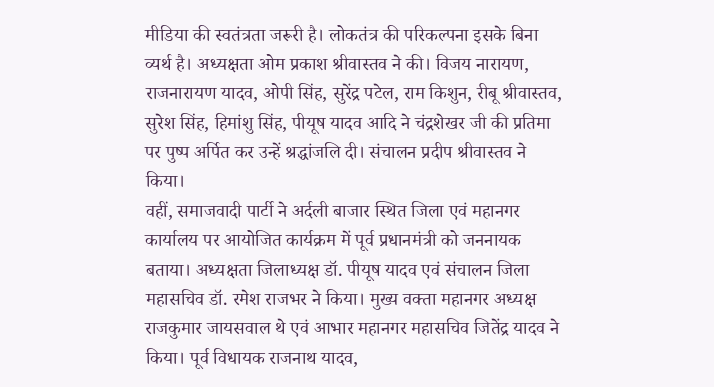मीडिया की स्वतंत्रता जरूरी है। लोकतंत्र की परिकल्पना इसके बिना व्यर्थ है। अध्यक्षता ओम प्रकाश श्रीवास्तव ने की। विजय नारायण, राजनारायण यादव, ओपी सिंह, सुरेंद्र पटेल, राम किशुन, रीबू श्रीवास्तव, सुरेश सिंह, हिमांशु सिंह, पीयूष यादव आदि ने चंद्रशेखर जी की प्रतिमा पर पुष्प अर्पित कर उन्हें श्रद्धांजलि दी। संचालन प्रदीप श्रीवास्तव ने किया।
वहीं, समाजवादी पार्टी ने अर्दली बाजार स्थित जिला एवं महानगर कार्यालय पर आयोजित कार्यक्रम में पूर्व प्रधानमंत्री को जननायक बताया। अध्यक्षता जिलाध्यक्ष डॉ. पीयूष यादव एवं संचालन जिला महासचिव डॉ. रमेश राजभर ने किया। मुख्य वक्ता महानगर अध्यक्ष राजकुमार जायसवाल थे एवं आभार महानगर महासचिव जितेंद्र यादव ने किया। पूर्व विधायक राजनाथ यादव,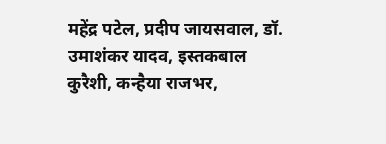महेंद्र पटेल, प्रदीप जायसवाल, डॉ. उमाशंकर यादव, इस्तकबाल कुरैशी, कन्हैया राजभर,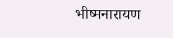भीष्मनारायण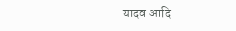यादव आदि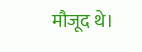मौजूद थे।